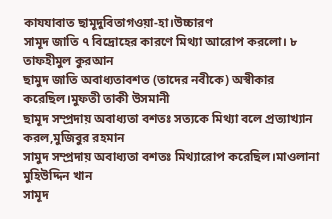কাযযাবাত ছামূদুবিতাগওয়া-হা।উচ্চারণ
সামূদ জাতি ৭ বিদ্রোহের কারণে মিথ্যা আরোপ করলো। ৮ তাফহীমুল কুরআন
ছামুদ জাতি অবাধ্যতাবশত (তাদের নবীকে) অস্বীকার করেছিল।মুফতী তাকী উসমানী
ছামূদ সম্প্রদায় অবাধ্যতা বশতঃ সত্যকে মিথ্যা বলে প্রত্যাখ্যান করল,মুজিবুর রহমান
সামুদ সম্প্রদায় অবাধ্যতা বশতঃ মিথ্যারোপ করেছিল।মাওলানা মুহিউদ্দিন খান
সামূদ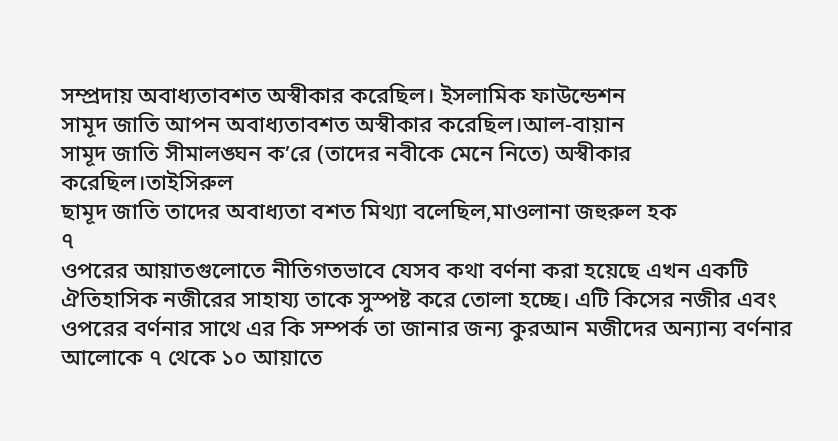সম্প্রদায় অবাধ্যতাবশত অস্বীকার করেছিল। ইসলামিক ফাউন্ডেশন
সামূদ জাতি আপন অবাধ্যতাবশত অস্বীকার করেছিল।আল-বায়ান
সামূদ জাতি সীমালঙ্ঘন ক’রে (তাদের নবীকে মেনে নিতে) অস্বীকার করেছিল।তাইসিরুল
ছামূদ জাতি তাদের অবাধ্যতা বশত মিথ্যা বলেছিল,মাওলানা জহুরুল হক
৭
ওপরের আয়াতগুলোতে নীতিগতভাবে যেসব কথা বর্ণনা করা হয়েছে এখন একটি ঐতিহাসিক নজীরের সাহায্য তাকে সুস্পষ্ট করে তোলা হচ্ছে। এটি কিসের নজীর এবং ওপরের বর্ণনার সাথে এর কি সম্পর্ক তা জানার জন্য কুরআন মজীদের অন্যান্য বর্ণনার আলোকে ৭ থেকে ১০ আয়াতে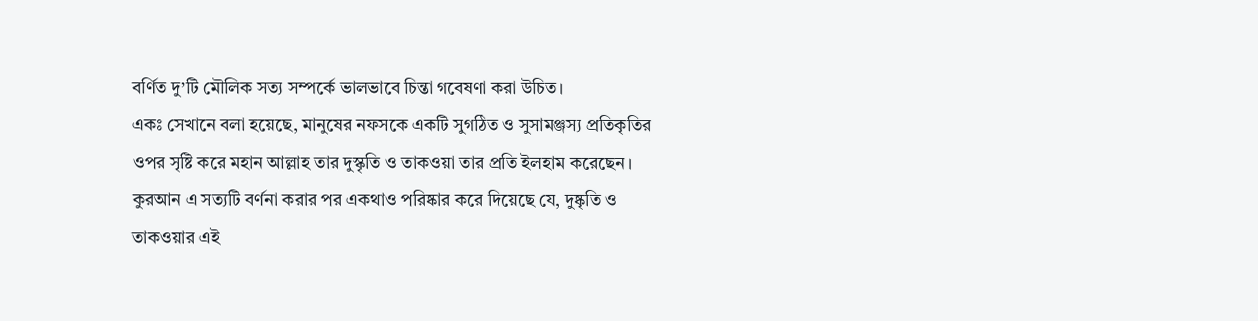বর্ণিত দু’টি মৌলিক সত্য সম্পর্কে ভালভাবে চিন্তা গবেষণা করা উচিত।
একঃ সেখানে বলা হয়েছে, মানুষের নফসকে একটি সুগঠিত ও সুসামঞ্জস্য প্রতিকৃতির ওপর সৃষ্টি করে মহান আল্লাহ তার দুস্কৃতি ও তাকওয়া তার প্রতি ইলহাম করেছেন। কুরআন এ সত্যটি বর্ণনা করার পর একথাও পরিষ্কার করে দিয়েছে যে, দুষ্কৃতি ও তাকওয়ার এই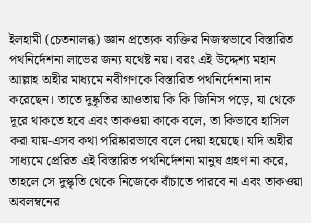ইলহামী (চেতনালব্ধ) জ্ঞান প্রত্যেক ব্যক্তির নিজস্বভাবে বিস্তারিত পথনির্দেশনা লাভের জন্য যথেষ্ট নয়। বরং এই উদ্দেশ্য মহান আল্লাহ অহীর মাধ্যমে নবীগণকে বিস্তারিত পথনির্দেশনা দান করেছেন। তাতে দুষ্কৃতির আওতায় কি কি জিনিস পড়ে, যা থেকে দূরে থাকতে হবে এবং তাকওয়া কাকে বলে, তা কিভাবে হাসিল করা যায়-এসব কথা পরিষ্কারভাবে বলে দেয়া হয়েছে। যদি অহীর সাধ্যমে প্রেরিত এই বিস্তারিত পথনির্দেশনা মানুষ গ্রহণ না করে, তাহলে সে দুস্কৃতি থেকে নিজেকে বাঁচাতে পারবে না এবং তাকওয়া অবলম্বনের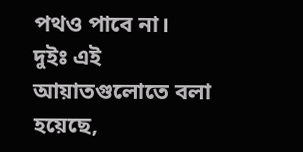পথও পাবে না।
দুইঃ এই আয়াতগুলোতে বলা হয়েছে,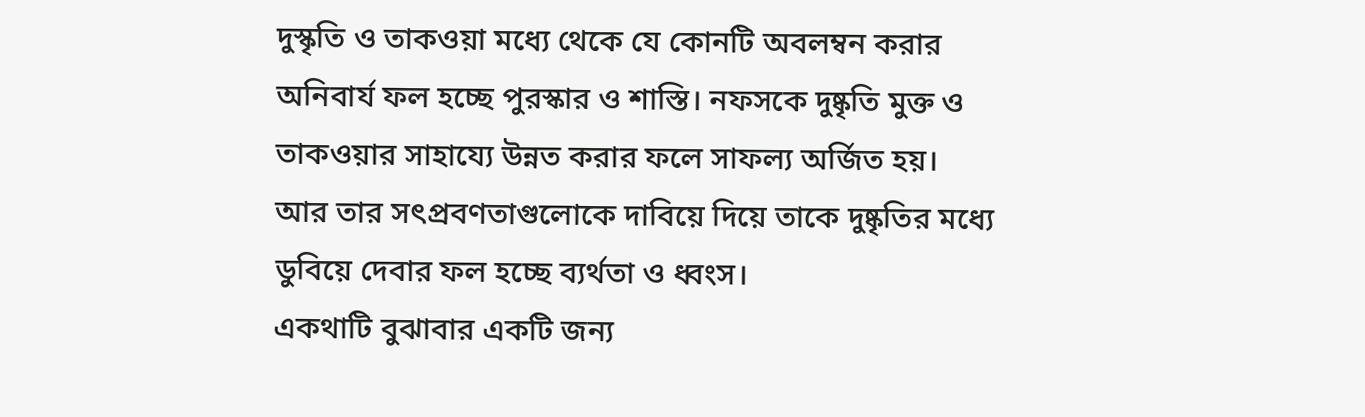দুস্কৃতি ও তাকওয়া মধ্যে থেকে যে কোনটি অবলম্বন করার অনিবার্য ফল হচ্ছে পুরস্কার ও শাস্তি। নফসকে দুষ্কৃতি মুক্ত ও তাকওয়ার সাহায্যে উন্নত করার ফলে সাফল্য অর্জিত হয়। আর তার সৎপ্রবণতাগুলোকে দাবিয়ে দিয়ে তাকে দুষ্কৃতির মধ্যে ডুবিয়ে দেবার ফল হচ্ছে ব্যর্থতা ও ধ্বংস।
একথাটি বুঝাবার একটি জন্য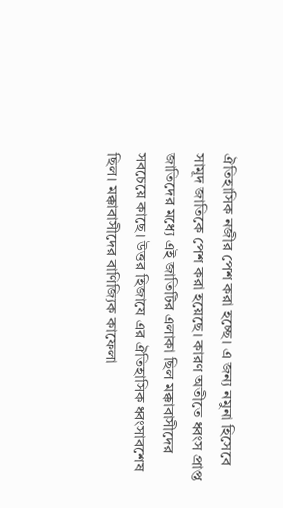ঐতিহাসিক নজীর পেশ করা হচ্ছে। এ জন্য নমুনা হিসেবে সামূদ জাতিকে পেশ করা হয়েছে। কারণ অতীতে ধ্বংস প্রাপ্ত জাতিদের মধ্যে এই জাতিটির এলাকা ছিল মক্কাবাসীদের সবচেয়ে কাছে। উত্তর হিজাযে এর ঐতিহাসিক ধ্বংসাবশেষ ছিল। মক্কাবাসীদের বাণিজ্যিক কাফেলা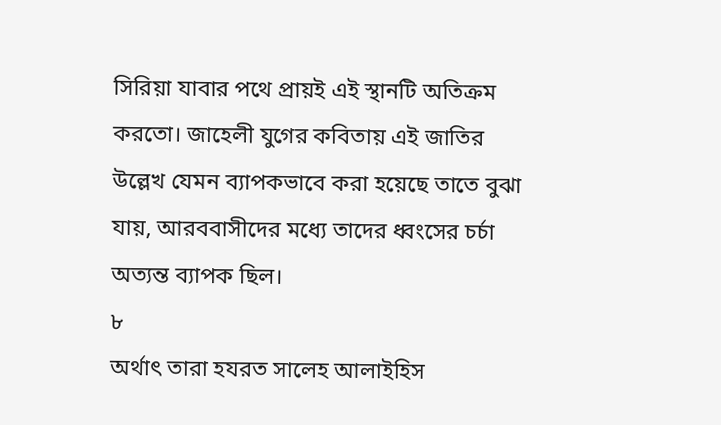সিরিয়া যাবার পথে প্রায়ই এই স্থানটি অতিক্রম করতো। জাহেলী যুগের কবিতায় এই জাতির উল্লেখ যেমন ব্যাপকভাবে করা হয়েছে তাতে বুঝা যায়, আরববাসীদের মধ্যে তাদের ধ্বংসের চর্চা অত্যন্ত ব্যাপক ছিল।
৮
অর্থাৎ তারা হযরত সালেহ আলাইহিস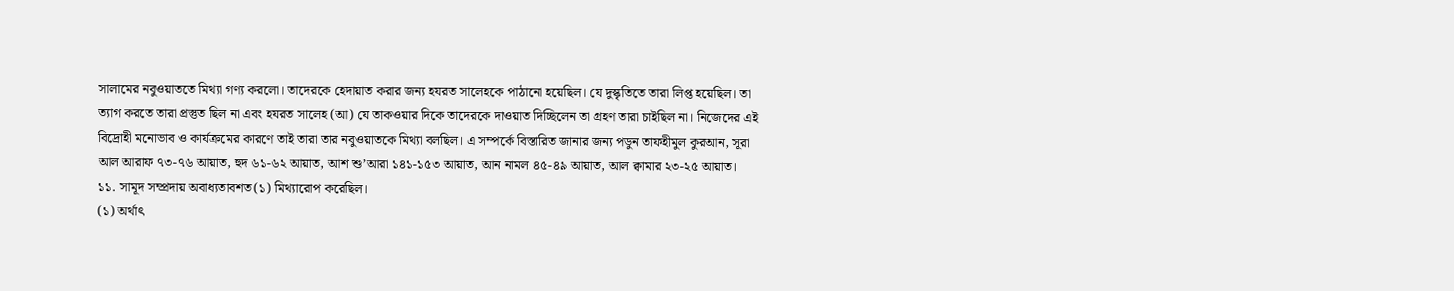সালামের নবুওয়াততে মিথ্যা গণ্য করলো। তাদেরকে হেদায়াত করার জন্য হযরত সালেহকে পাঠানো হয়েছিল। যে দুস্কৃতিতে তারা লিপ্ত হয়েছিল। তা ত্যাগ করতে তারা প্রস্তুত ছিল না এবং হযরত সালেহ (আ) যে তাকওয়ার দিকে তাদেরকে দাওয়াত দিচ্ছিলেন তা গ্রহণ তারা চাইছিল না। নিজেদের এই বিদ্রোহী মনোভাব ও কার্যক্রমের কারণে তাই তারা তার নবুওয়াতকে মিথ্যা বলছিল। এ সম্পর্কে বিস্তারিত জানার জন্য পডুন তাফহীমুল কুরআন, সূরা আল আরাফ ৭৩-৭৬ আয়াত, হুদ ৬১-৬২ আয়াত, আশ শু’আরা ১৪১-১৫৩ আয়াত, আন নামল ৪৫-৪৯ আয়াত, আল ক্বামার ২৩-২৫ আয়াত।
১১. সামূদ সম্প্রদায় অবাধ্যতাবশত(১) মিথ্যারোপ করেছিল।
(১) অর্থাৎ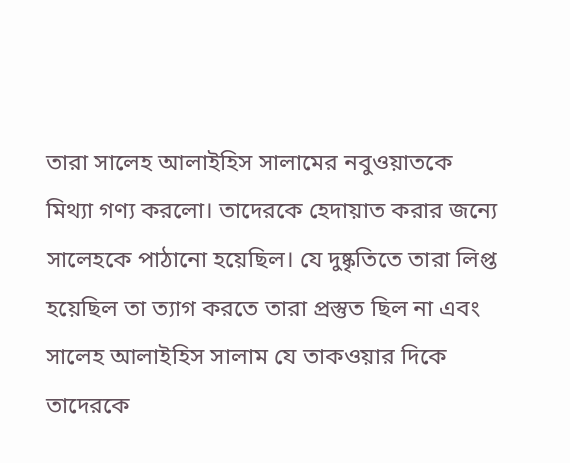তারা সালেহ আলাইহিস সালামের নবুওয়াতকে মিথ্যা গণ্য করলো। তাদেরকে হেদায়াত করার জন্যে সালেহকে পাঠানো হয়েছিল। যে দুষ্কৃতিতে তারা লিপ্ত হয়েছিল তা ত্যাগ করতে তারা প্ৰস্তুত ছিল না এবং সালেহ আলাইহিস সালাম যে তাকওয়ার দিকে তাদেরকে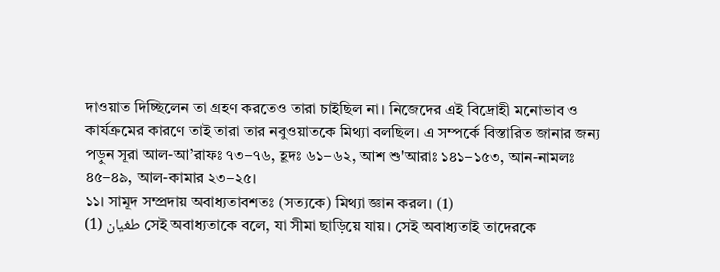দাওয়াত দিচ্ছিলেন তা গ্রহণ করতেও তারা চাইছিল না। নিজেদের এই বিদ্রোহী মনোভাব ও কার্যক্রমের কারণে তাই তারা তার নবুওয়াতকে মিথ্যা বলছিল। এ সম্পর্কে বিস্তারিত জানার জন্য পড়ুন সূরা আল-আ’রাফঃ ৭৩–৭৬, হূদঃ ৬১–৬২, আশ শু'আরাঃ ১৪১–১৫৩, আন-নামলঃ ৪৫–৪৯, আল-কামার ২৩–২৫।
১১। সামূদ সম্প্রদায় অবাধ্যতাবশতঃ (সত্যকে) মিথ্যা জ্ঞান করল। (1)
(1) طغيان সেই অবাধ্যতাকে বলে, যা সীমা ছাড়িয়ে যায়। সেই অবাধ্যতাই তাদেরকে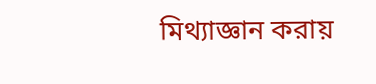মিথ্যাজ্ঞান করায়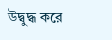উদ্বুদ্ধ করে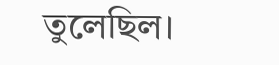তুলেছিল।